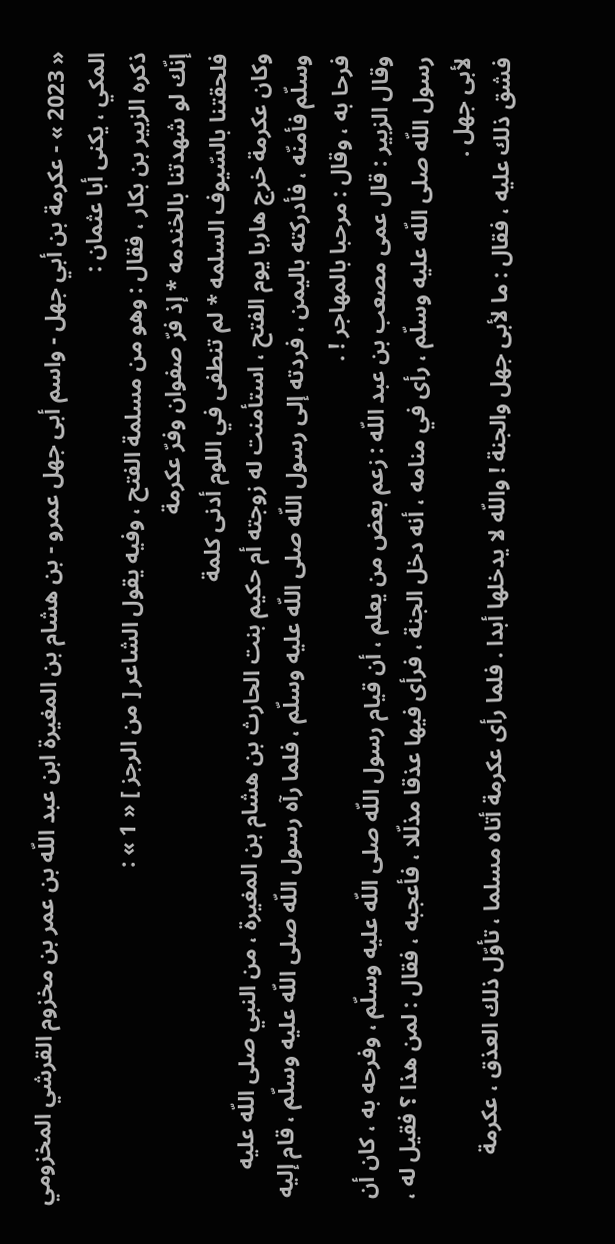« 2023 » - عكرمة بن أبي جهل - واسم أبى جهل عمرو - بن هشام بن المغيرة ابن عبد اللّه بن عمر بن مخزوم القرشي المخزومي المكي ، يكنى أبا عثمان :
ذكره الزبير بن بكار ، فقال : وهو من مسلمة الفتح ، وفيه يقول الشاعر [ من الرجز ] « 1 » :
إنّك لو شهدتنا بالخندمه * إذ فرّ صفوان وفرّ عكرمة
فلحقتنا بالسّيوف السلمه * لم تنطفى في اللوم أدنى كلمة
وكان عكرمة خرج هاربا يوم الفتح ، استأمنت له زوجته أم حكيم بنت الحارث بن هشام بن المغيرة ، من النبي صلى اللّه عليه وسلّم فأمنّه ، فأدركته باليمن ، فردته إلى رسول اللّه صلى اللّه عليه وسلّم ، فلما رآه رسول اللّه صلى اللّه عليه وسلّم ، قام إليه فرحا به ، وقال : مرحبا بالمهاجر ! .
وقال الزبير : قال عمى مصعب بن عبد اللّه : زعم بعض من يعلم ، أن قيام رسول اللّه صلى اللّه عليه وسلّم ، وفرحه به ، كان أن رسول اللّه صلى اللّه عليه وسلّم ، رأى في منامه ، أنه دخل الجنة ، فرأى فيها عذقا مذلّلا ، فأعجبه ، فقال : لمن هذا ؟ فقيل له ، لأبى جهل .
فشق ذلك عليه ، فقال : ما لأبى جهل والجنة ! واللّه لا يدخلها أبدا . فلما رأى عكرمة أتاه مسلما ، تأوّل ذلك العذق ، عكرمة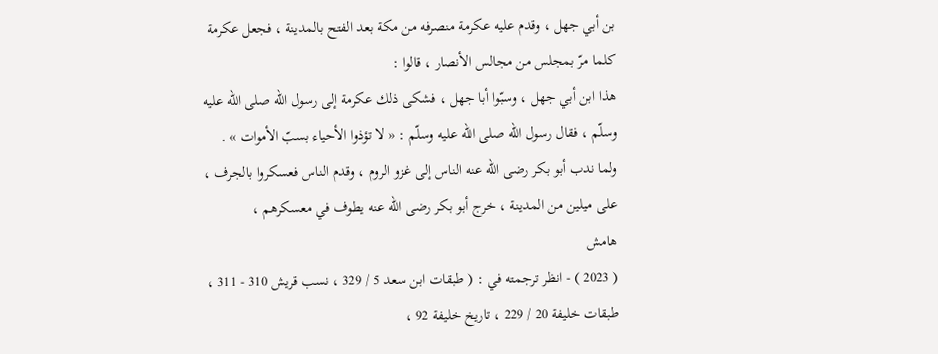بن أبي جهل ، وقدم عليه عكرمة منصرفه من مكة بعد الفتح بالمدينة ، فجعل عكرمة كلما مرّ بمجلس من مجالس الأنصار ، قالوا :
هذا ابن أبي جهل ، وسبّوا أبا جهل ، فشكى ذلك عكرمة إلى رسول اللّه صلى اللّه عليه وسلّم ، فقال رسول اللّه صلى اللّه عليه وسلّم : « لا تؤذوا الأحياء بسبّ الأموات » .
ولما ندب أبو بكر رضى اللّه عنه الناس إلى غزو الروم ، وقدم الناس فعسكروا بالجرف ، على ميلين من المدينة ، خرج أبو بكر رضى اللّه عنه يطوف في معسكرهم ،
هامش
( 2023 ) - انظر ترجمته في : ( طبقات ابن سعد 5 / 329 ، نسب قريش 310 - 311 ، طبقات خليفة 20 / 229 ، تاريخ خليفة 92 ،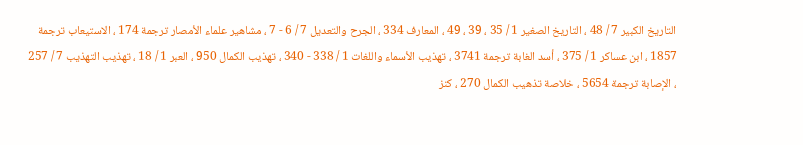التاريخ الكبير 7 / 48 ، التاريخ الصغير 1 / 35 ، 39 ، 49 ، المعارف 334 ، الجرح والتعديل 7 / 6 - 7 ، مشاهير علماء الأمصار ترجمة 174 ، الاستيعاب ترجمة 1857 ، ابن عساكر 1 / 375 ، أسد الغابة ترجمة 3741 ، تهذيب الأسماء واللغات 1 / 338 - 340 ، تهذيب الكمال 950 ، العبر 1 / 18 ، تهذيب التهذيب 7 / 257 ، الإصابة ترجمة 5654 ، خلاصة تذهيب الكمال 270 ، كنز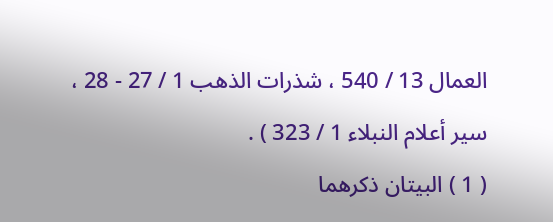العمال 13 / 540 ، شذرات الذهب 1 / 27 - 28 ، سير أعلام النبلاء 1 / 323 ) .
( 1 ) البيتان ذكرهما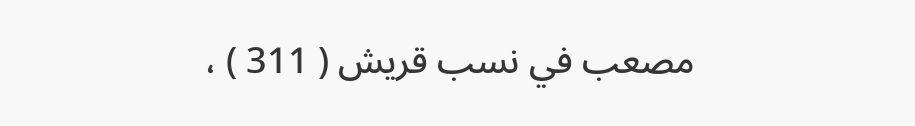مصعب في نسب قريش ( 311 ) ،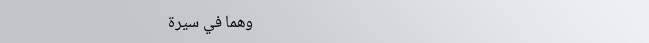وهما في سيرة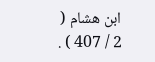ابن هشام ( 2 / 407 ) .